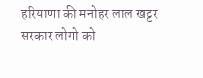हरियाणा की मनोहर लाल खट्टर सरकार लोगो को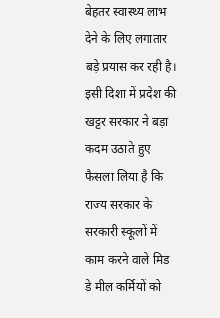बेहतर स्वास्थ्य लाभ देने के लिए लगातार बड़े प्रयास कर रही है। इसी दिशा में प्रदेश की खट्टर सरकार ने बड़ा कदम उठाते हुए फैसला लिया है कि राज्य सरकार के सरकारी स्कूलों में काम करने वाले मिड डे मील कर्मियों को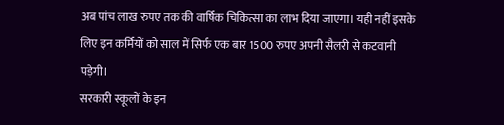अब पांच लाख रुपए तक की वार्षिक चिकित्सा का लाभ दिया जाएगा। यही नहीं इसके लिए इन कर्मियों को साल में सिर्फ एक बार 1500 रुपए अपनी सैलरी से कटवानी पड़ेगी।
सरकारी स्कूलों के इन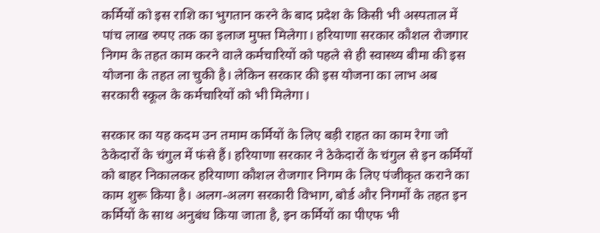कर्मियों को इस राशि का भुगतान करने के बाद प्रदेश के किसी भी अस्पताल में पांच लाख रुपए तक का इलाज मुफ्त मिलेगा। हरियाणा सरकार कौशल रोजगार निगम के तहत काम करने वाले कर्मचारियों को पहले से ही स्वास्थ्य बीमा की इस योजना के तहत ला चुकी है। लेकिन सरकार की इस योजना का लाभ अब सरकारी स्कूल के कर्मचारियों को भी मिलेगा।

सरकार का यह कदम उन तमाम कर्मियों के लिए बड़ी राहत का काम रेगा जो ठेकेदारों के चंगुल में फंसे हैं। हरियाणा सरकार ने ठेकेदारों के चंगुल से इन कर्मियों को बाहर निकालकर हरियाणा कौशल रोजगार निगम के लिए पंजीकृत कराने का काम शुरू किया है। अलग-अलग सरकारी विभाग, बोर्ड और निगमों के तहत इन कर्मियों के साथ अनुबंध किया जाता है, इन कर्मियों का पीएफ भी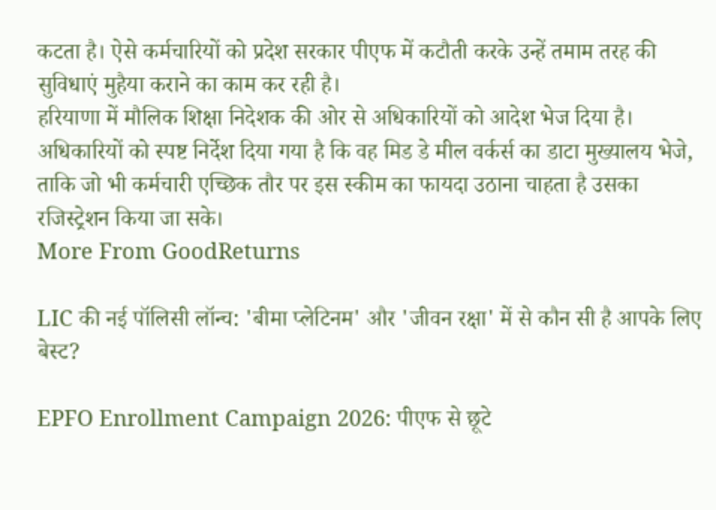कटता है। ऐसे कर्मचारियों को प्रदेश सरकार पीएफ में कटौती करके उन्हें तमाम तरह की सुविधाएं मुहैया कराने का काम कर रही है।
हरियाणा में मौलिक शिक्षा निदेशक की ओर से अधिकारियों को आदेश भेज दिया है। अधिकारियों को स्पष्ट निर्देश दिया गया है कि वह मिड डे मील वर्कर्स का डाटा मुख्यालय भेजे, ताकि जो भी कर्मचारी एच्छिक तौर पर इस स्कीम का फायदा उठाना चाहता है उसका रजिस्ट्रेशन किया जा सके।
More From GoodReturns

LIC की नई पॉलिसी लॉन्च: 'बीमा प्लेटिनम' और 'जीवन रक्षा' में से कौन सी है आपके लिए बेस्ट?

EPFO Enrollment Campaign 2026: पीएफ से छूटे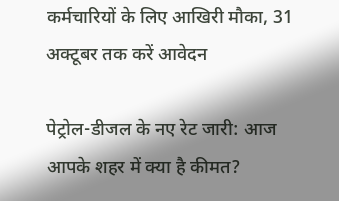कर्मचारियों के लिए आखिरी मौका, 31 अक्टूबर तक करें आवेदन

पेट्रोल-डीजल के नए रेट जारी: आज आपके शहर में क्या है कीमत?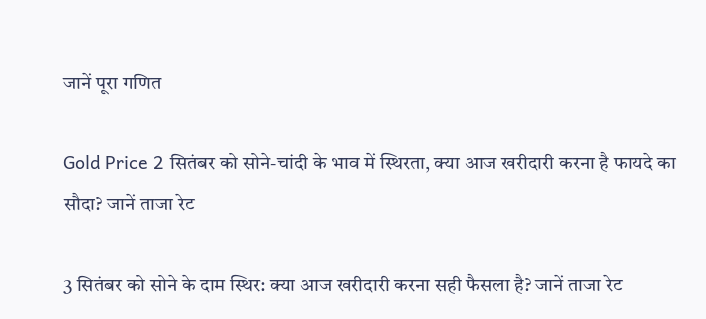जानें पूरा गणित

Gold Price 2 सितंबर को सोने-चांदी के भाव में स्थिरता, क्या आज खरीदारी करना है फायदे का सौदा? जानें ताजा रेट

3 सितंबर को सोने के दाम स्थिर: क्या आज खरीदारी करना सही फैसला है? जानें ताजा रेट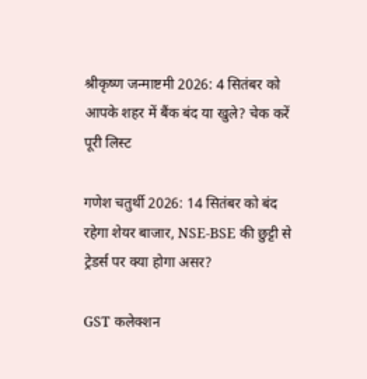श्रीकृष्ण जन्माष्टमी 2026: 4 सितंबर को आपके शहर में बैंक बंद या खुले? चेक करें पूरी लिस्ट

गणेश चतुर्थी 2026: 14 सितंबर को बंद रहेगा शेयर बाजार, NSE-BSE की छुट्टी से ट्रेडर्स पर क्या होगा असर?

GST कलेक्शन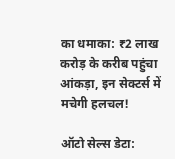का धमाका: ₹2 लाख करोड़ के करीब पहुंचा आंकड़ा, इन सेक्टर्स में मचेगी हलचल!

ऑटो सेल्स डेटा: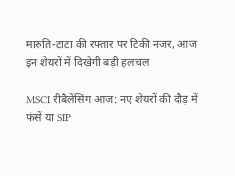मारुति-टाटा की रफ्तार पर टिकी नजर, आज इन शेयरों में दिखेगी बड़ी हलचल

MSCI रीबैलेंसिंग आज: नए शेयरों की दौड़ में फंसें या SIP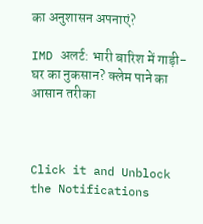का अनुशासन अपनाएं?

IMD अलर्ट: भारी बारिश में गाड़ी-घर का नुकसान? क्लेम पाने का आसान तरीका



Click it and Unblock the Notifications